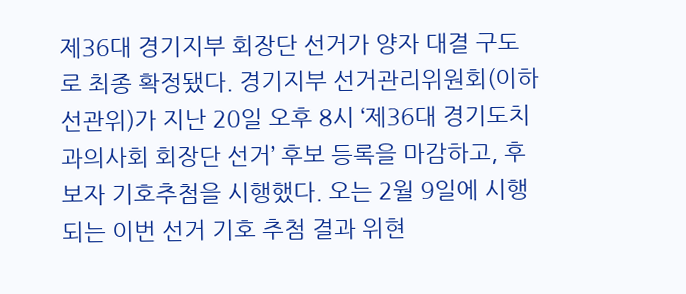제36대 경기지부 회장단 선거가 양자 대결 구도로 최종 확정됐다. 경기지부 선거관리위원회(이하 선관위)가 지난 20일 오후 8시 ‘제36대 경기도치과의사회 회장단 선거’ 후보 등록을 마감하고, 후보자 기호추첨을 시행했다. 오는 2월 9일에 시행되는 이번 선거 기호 추첨 결과 위현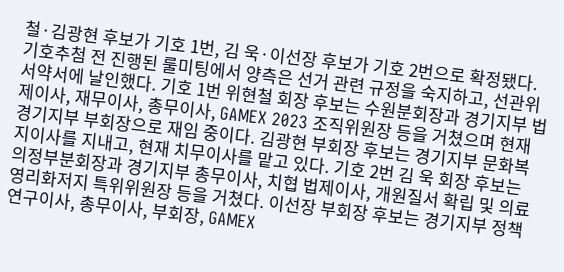철·김광현 후보가 기호 1번, 김 욱·이선장 후보가 기호 2번으로 확정됐다. 기호추첨 전 진행된 룰미팅에서 양측은 선거 관련 규정을 숙지하고, 선관위 서약서에 날인했다. 기호 1번 위현철 회장 후보는 수원분회장과 경기지부 법제이사, 재무이사, 총무이사, GAMEX 2023 조직위원장 등을 거쳤으며 현재 경기지부 부회장으로 재임 중이다. 김광현 부회장 후보는 경기지부 문화복지이사를 지내고, 현재 치무이사를 맡고 있다. 기호 2번 김 욱 회장 후보는 의정부분회장과 경기지부 총무이사, 치협 법제이사, 개원질서 확립 및 의료영리화저지 특위위원장 등을 거쳤다. 이선장 부회장 후보는 경기지부 정책연구이사, 총무이사, 부회장, GAMEX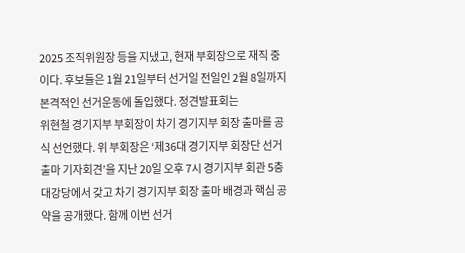2025 조직위원장 등을 지냈고, 현재 부회장으로 재직 중이다. 후보들은 1월 21일부터 선거일 전일인 2월 8일까지 본격적인 선거운동에 돌입했다. 정견발표회는
위현철 경기지부 부회장이 차기 경기지부 회장 출마를 공식 선언했다. 위 부회장은 ‘제36대 경기지부 회장단 선거 출마 기자회견’을 지난 20일 오후 7시 경기지부 회관 5층 대강당에서 갖고 차기 경기지부 회장 출마 배경과 핵심 공약을 공개했다. 함께 이번 선거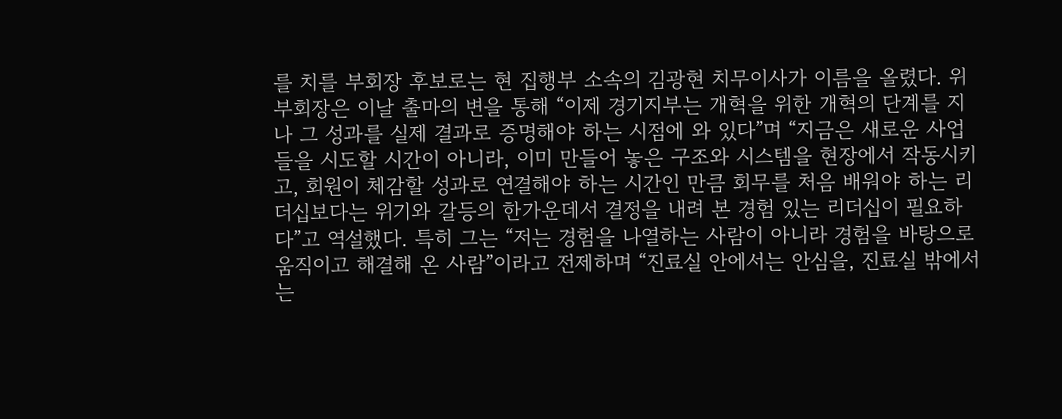를 치를 부회장 후보로는 현 집행부 소속의 김광현 치무이사가 이름을 올렸다. 위 부회장은 이날 출마의 변을 통해 “이제 경기지부는 개혁을 위한 개혁의 단계를 지나 그 성과를 실제 결과로 증명해야 하는 시점에 와 있다”며 “지금은 새로운 사업들을 시도할 시간이 아니라, 이미 만들어 놓은 구조와 시스템을 현장에서 작동시키고, 회원이 체감할 성과로 연결해야 하는 시간인 만큼 회무를 처음 배워야 하는 리더십보다는 위기와 갈등의 한가운데서 결정을 내려 본 경험 있는 리더십이 필요하다”고 역설했다. 특히 그는 “저는 경험을 나열하는 사람이 아니라 경험을 바탕으로 움직이고 해결해 온 사람”이라고 전제하며 “진료실 안에서는 안심을, 진료실 밖에서는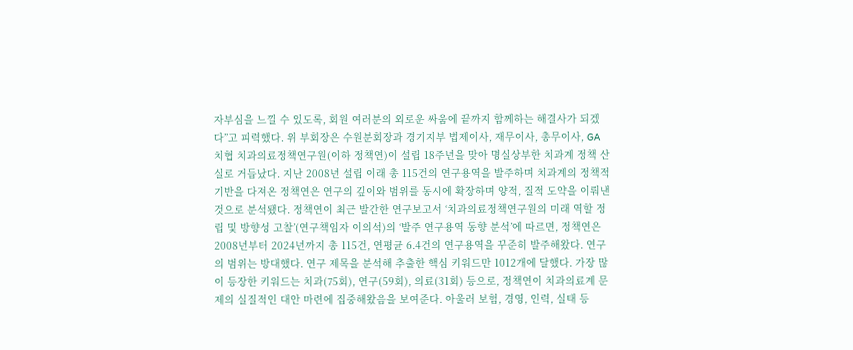자부심을 느낄 수 있도록, 회원 여러분의 외로운 싸움에 끝까지 함께하는 해결사가 되겠다”고 피력했다. 위 부회장은 수원분회장과 경기지부 법제이사, 재무이사, 총무이사, GA
치협 치과의료정책연구원(이하 정책연)이 설립 18주년을 맞아 명실상부한 치과계 정책 산실로 거듭났다. 지난 2008년 설립 이래 총 115건의 연구용역을 발주하며 치과계의 정책적 기반을 다져온 정책연은 연구의 깊이와 범위를 동시에 확장하며 양적, 질적 도약을 이뤄낸 것으로 분석됐다. 정책연이 최근 발간한 연구보고서 ‘치과의료정책연구원의 미래 역할 정립 및 방향성 고찰’(연구책임자 이의석)의 ‘발주 연구용역 동향 분석’에 따르면, 정책연은 2008년부터 2024년까지 총 115건, 연평균 6.4건의 연구용역을 꾸준히 발주해왔다. 연구의 범위는 방대했다. 연구 제목을 분석해 추출한 핵심 키워드만 1012개에 달했다. 가장 많이 등장한 키워드는 치과(75회), 연구(59회), 의료(31회) 등으로, 정책연이 치과의료계 문제의 실질적인 대안 마련에 집중해왔음을 보여준다. 아울러 보험, 경영, 인력, 실태 등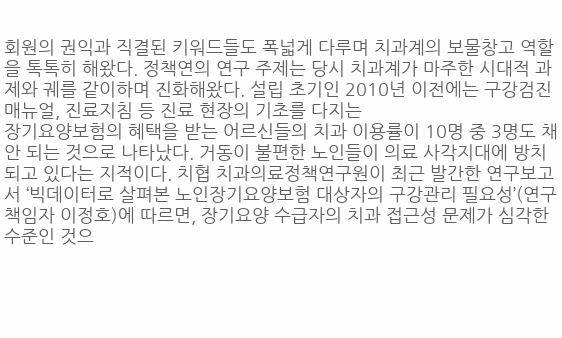회원의 권익과 직결된 키워드들도 폭넓게 다루며 치과계의 보물창고 역할을 톡톡히 해왔다. 정책연의 연구 주제는 당시 치과계가 마주한 시대적 과제와 궤를 같이하며 진화해왔다. 설립 초기인 2010년 이전에는 구강검진 매뉴얼, 진료지침 등 진료 현장의 기초를 다지는
장기요양보험의 혜택을 받는 어르신들의 치과 이용률이 10명 중 3명도 채 안 되는 것으로 나타났다. 거동이 불편한 노인들이 의료 사각지대에 방치되고 있다는 지적이다. 치협 치과의료정책연구원이 최근 발간한 연구보고서 ‘빅데이터로 살펴본 노인장기요양보험 대상자의 구강관리 필요성’(연구책임자 이정호)에 따르면, 장기요양 수급자의 치과 접근성 문제가 심각한 수준인 것으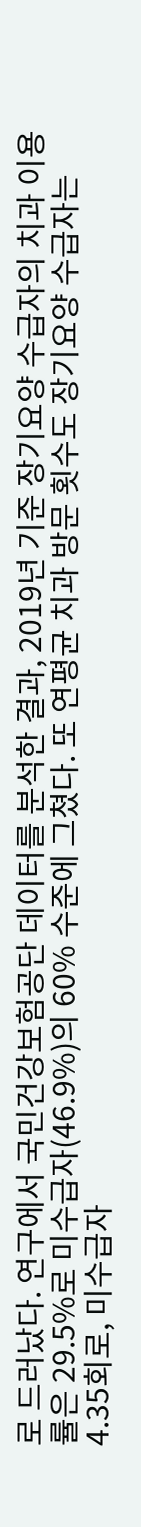로 드러났다. 연구에서 국민건강보험공단 데이터를 분석한 결과, 2019년 기준 장기요양 수급자의 치과 이용률은 29.5%로 미수급자(46.9%)의 60% 수준에 그쳤다. 또 연평균 치과 방문 횟수도 장기요양 수급자는 4.35회로, 미수급자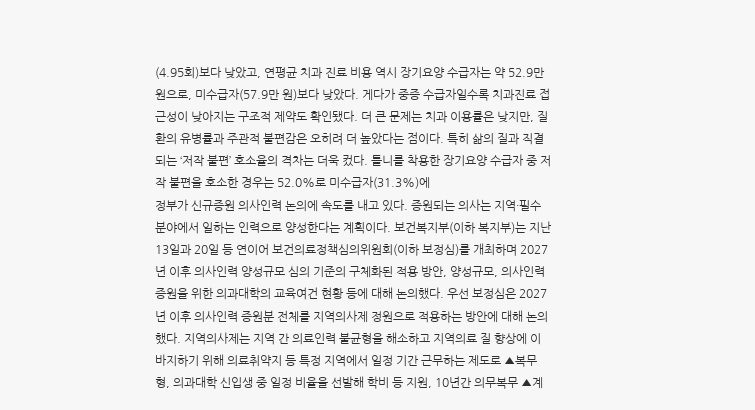(4.95회)보다 낮았고, 연평균 치과 진료 비용 역시 장기요양 수급자는 약 52.9만 원으로, 미수급자(57.9만 원)보다 낮았다. 게다가 중증 수급자일수록 치과진료 접근성이 낮아지는 구조적 제약도 확인됐다. 더 큰 문제는 치과 이용률은 낮지만, 질환의 유병률과 주관적 불편감은 오히려 더 높았다는 점이다. 특히 삶의 질과 직결되는 ‘저작 불편’ 호소율의 격차는 더욱 컸다. 틀니를 착용한 장기요양 수급자 중 저작 불편을 호소한 경우는 52.0%로 미수급자(31.3%)에
정부가 신규증원 의사인력 논의에 속도를 내고 있다. 증원되는 의사는 지역·필수분야에서 일하는 인력으로 양성한다는 계획이다. 보건복지부(이하 복지부)는 지난 13일과 20일 등 연이어 보건의료정책심의위원회(이하 보정심)를 개최하며 2027년 이후 의사인력 양성규모 심의 기준의 구체화된 적용 방안, 양성규모, 의사인력 증원을 위한 의과대학의 교육여건 현황 등에 대해 논의했다. 우선 보정심은 2027년 이후 의사인력 증원분 전체를 지역의사제 정원으로 적용하는 방안에 대해 논의했다. 지역의사제는 지역 간 의료인력 불균형을 해소하고 지역의료 질 향상에 이바지하기 위해 의료취약지 등 특정 지역에서 일정 기간 근무하는 제도로 ▲복무형, 의과대학 신입생 중 일정 비율을 선발해 학비 등 지원, 10년간 의무복무 ▲계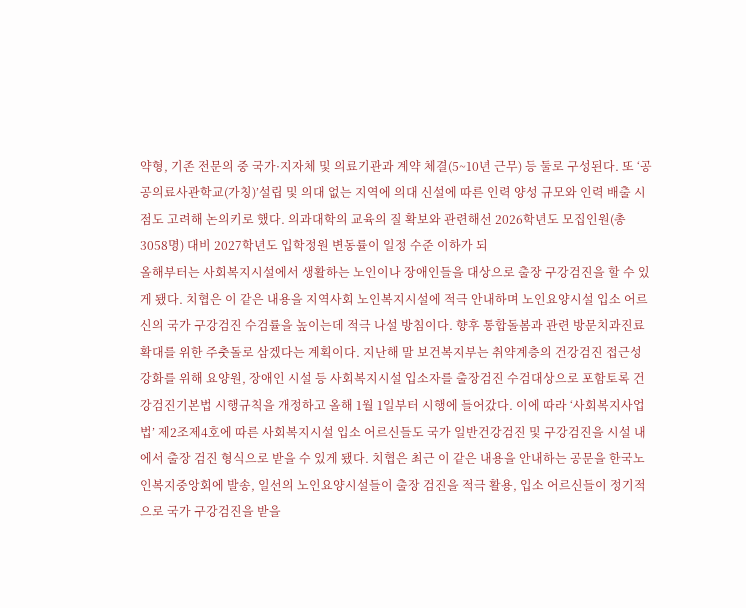약형, 기존 전문의 중 국가·지자체 및 의료기관과 계약 체결(5~10년 근무) 등 둘로 구성된다. 또 ‘공공의료사관학교(가칭)’설립 및 의대 없는 지역에 의대 신설에 따른 인력 양성 규모와 인력 배출 시점도 고려해 논의키로 했다. 의과대학의 교육의 질 확보와 관련해선 2026학년도 모집인원(총 3058명) 대비 2027학년도 입학정원 변동률이 일정 수준 이하가 되
올해부터는 사회복지시설에서 생활하는 노인이나 장애인들을 대상으로 출장 구강검진을 할 수 있게 됐다. 치협은 이 같은 내용을 지역사회 노인복지시설에 적극 안내하며 노인요양시설 입소 어르신의 국가 구강검진 수검률을 높이는데 적극 나설 방침이다. 향후 통합돌봄과 관련 방문치과진료 확대를 위한 주춧돌로 삼겠다는 계획이다. 지난해 말 보건복지부는 취약계층의 건강검진 접근성 강화를 위해 요양원, 장애인 시설 등 사회복지시설 입소자를 출장검진 수검대상으로 포함토록 건강검진기본법 시행규칙을 개정하고 올해 1월 1일부터 시행에 들어갔다. 이에 따라 ‘사회복지사업법’ 제2조제4호에 따른 사회복지시설 입소 어르신들도 국가 일반건강검진 및 구강검진을 시설 내에서 출장 검진 형식으로 받을 수 있게 됐다. 치협은 최근 이 같은 내용을 안내하는 공문을 한국노인복지중앙회에 발송, 일선의 노인요양시설들이 출장 검진을 적극 활용, 입소 어르신들이 정기적으로 국가 구강검진을 받을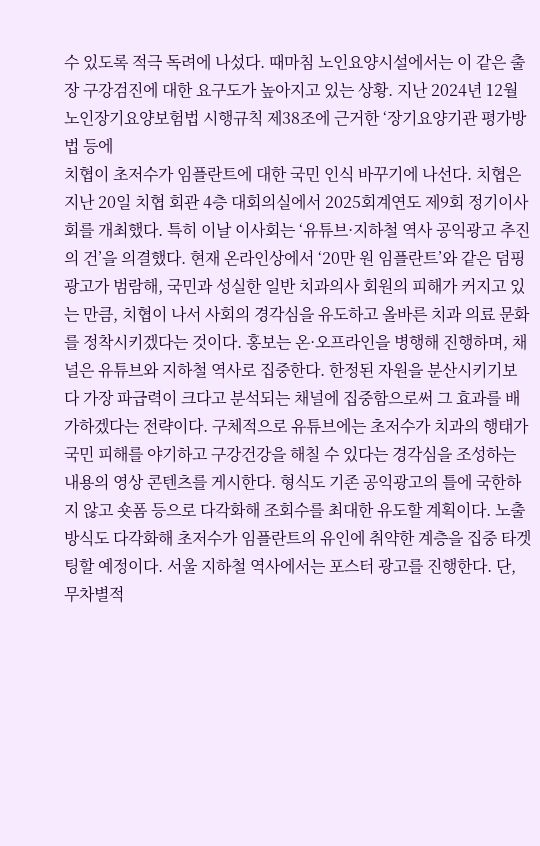수 있도록 적극 독려에 나섰다. 때마침 노인요양시설에서는 이 같은 출장 구강검진에 대한 요구도가 높아지고 있는 상황. 지난 2024년 12월 노인장기요양보험법 시행규칙 제38조에 근거한 ‘장기요양기관 평가방법 등에
치협이 초저수가 임플란트에 대한 국민 인식 바꾸기에 나선다. 치협은 지난 20일 치협 회관 4층 대회의실에서 2025회계연도 제9회 정기이사회를 개최했다. 특히 이날 이사회는 ‘유튜브·지하철 역사 공익광고 추진의 건’을 의결했다. 현재 온라인상에서 ‘20만 원 임플란트’와 같은 덤핑 광고가 범람해, 국민과 성실한 일반 치과의사 회원의 피해가 커지고 있는 만큼, 치협이 나서 사회의 경각심을 유도하고 올바른 치과 의료 문화를 정착시키겠다는 것이다. 홍보는 온·오프라인을 병행해 진행하며, 채널은 유튜브와 지하철 역사로 집중한다. 한정된 자원을 분산시키기보다 가장 파급력이 크다고 분석되는 채널에 집중함으로써 그 효과를 배가하겠다는 전략이다. 구체적으로 유튜브에는 초저수가 치과의 행태가 국민 피해를 야기하고 구강건강을 해칠 수 있다는 경각심을 조성하는 내용의 영상 콘텐츠를 게시한다. 형식도 기존 공익광고의 틀에 국한하지 않고 숏폼 등으로 다각화해 조회수를 최대한 유도할 계획이다. 노출 방식도 다각화해 초저수가 임플란트의 유인에 취약한 계층을 집중 타겟팅할 예정이다. 서울 지하철 역사에서는 포스터 광고를 진행한다. 단, 무차별적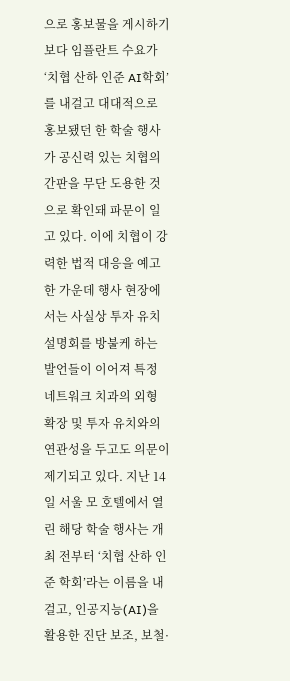으로 홍보물을 게시하기보다 임플란트 수요가
‘치협 산하 인준 AI학회’를 내걸고 대대적으로 홍보됐던 한 학술 행사가 공신력 있는 치협의 간판을 무단 도용한 것으로 확인돼 파문이 일고 있다. 이에 치협이 강력한 법적 대응을 예고한 가운데 행사 현장에서는 사실상 투자 유치 설명회를 방불케 하는 발언들이 이어져 특정 네트워크 치과의 외형 확장 및 투자 유치와의 연관성을 두고도 의문이 제기되고 있다. 지난 14일 서울 모 호텔에서 열린 해당 학술 행사는 개최 전부터 ‘치협 산하 인준 학회’라는 이름을 내걸고, 인공지능(AI)을 활용한 진단 보조, 보철·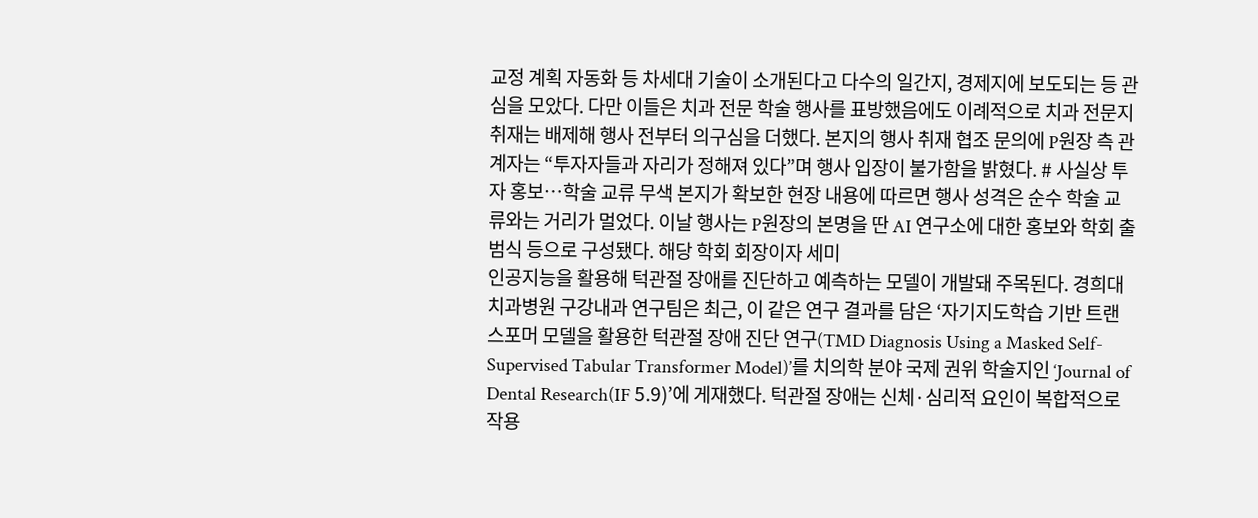교정 계획 자동화 등 차세대 기술이 소개된다고 다수의 일간지, 경제지에 보도되는 등 관심을 모았다. 다만 이들은 치과 전문 학술 행사를 표방했음에도 이례적으로 치과 전문지 취재는 배제해 행사 전부터 의구심을 더했다. 본지의 행사 취재 협조 문의에 P원장 측 관계자는 “투자자들과 자리가 정해져 있다”며 행사 입장이 불가함을 밝혔다. # 사실상 투자 홍보…학술 교류 무색 본지가 확보한 현장 내용에 따르면 행사 성격은 순수 학술 교류와는 거리가 멀었다. 이날 행사는 P원장의 본명을 딴 AI 연구소에 대한 홍보와 학회 출범식 등으로 구성됐다. 해당 학회 회장이자 세미
인공지능을 활용해 턱관절 장애를 진단하고 예측하는 모델이 개발돼 주목된다. 경희대치과병원 구강내과 연구팀은 최근, 이 같은 연구 결과를 담은 ‘자기지도학습 기반 트랜스포머 모델을 활용한 턱관절 장애 진단 연구(TMD Diagnosis Using a Masked Self-Supervised Tabular Transformer Model)’를 치의학 분야 국제 권위 학술지인 ‘Journal of Dental Research(IF 5.9)’에 게재했다. 턱관절 장애는 신체·심리적 요인이 복합적으로 작용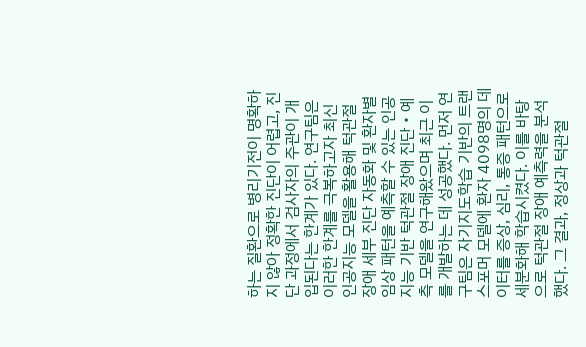하는 질환으로 병리기전이 명확하지 않아 정확한 진단이 어렵고, 진단 과정에서 검사자의 주관이 개입된다는 한계가 있다. 연구팀은 이러한 한계를 극복하고자 최신 인공지능 모델을 활용해 턱관절 장애 세부 진단 자동화 및 환자별 임상 패턴을 예측할 수 있는 인공지능 기반 턱관절 장애 진단‧예측 모델을 연구해왔으며 최근 이를 개발하는 데 성공했다. 먼저 연구팀은 자기지도학습 기반의 트랜스포머 모델에 환자 4098명의 데이터를 증상, 심리, 통증 패턴으로 세분화해 학습시켰다. 이를 바탕으로 턱관절 장애 예측력을 분석했다. 그 결과, 정상과 턱관절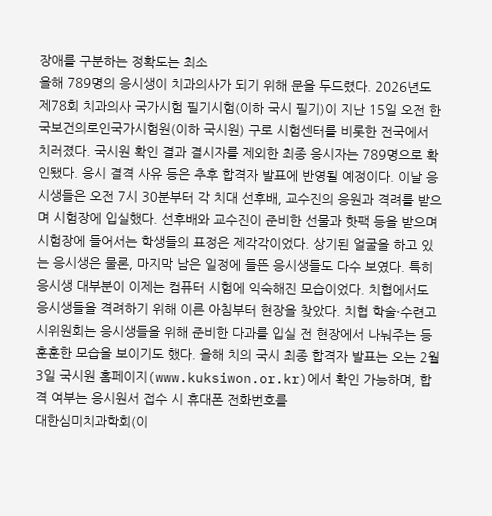장애를 구분하는 정확도는 최소
올해 789명의 응시생이 치과의사가 되기 위해 문을 두드렸다. 2026년도 제78회 치과의사 국가시험 필기시험(이하 국시 필기)이 지난 15일 오전 한국보건의로인국가시험원(이하 국시원) 구로 시험센터를 비롯한 전국에서 치러졌다. 국시원 확인 결과 결시자를 제외한 최종 응시자는 789명으로 확인됐다. 응시 결격 사유 등은 추후 합격자 발표에 반영될 예정이다. 이날 응시생들은 오전 7시 30분부터 각 치대 선후배, 교수진의 응원과 격려를 받으며 시험장에 입실했다. 선후배와 교수진이 준비한 선물과 핫팩 등을 받으며 시험장에 들어서는 학생들의 표정은 제각각이었다. 상기된 얼굴을 하고 있는 응시생은 물론, 마지막 남은 일정에 들뜬 응시생들도 다수 보였다. 특히 응시생 대부분이 이제는 컴퓨터 시험에 익숙해진 모습이었다. 치협에서도 응시생들을 격려하기 위해 이른 아침부터 현장을 찾았다. 치협 학술·수련고시위원회는 응시생들을 위해 준비한 다과를 입실 전 현장에서 나눠주는 등 훈훈한 모습을 보이기도 했다. 올해 치의 국시 최종 합격자 발표는 오는 2월 3일 국시원 홈페이지(www.kuksiwon.or.kr)에서 확인 가능하며, 합격 여부는 응시원서 접수 시 휴대폰 전화번호를
대한심미치과학회(이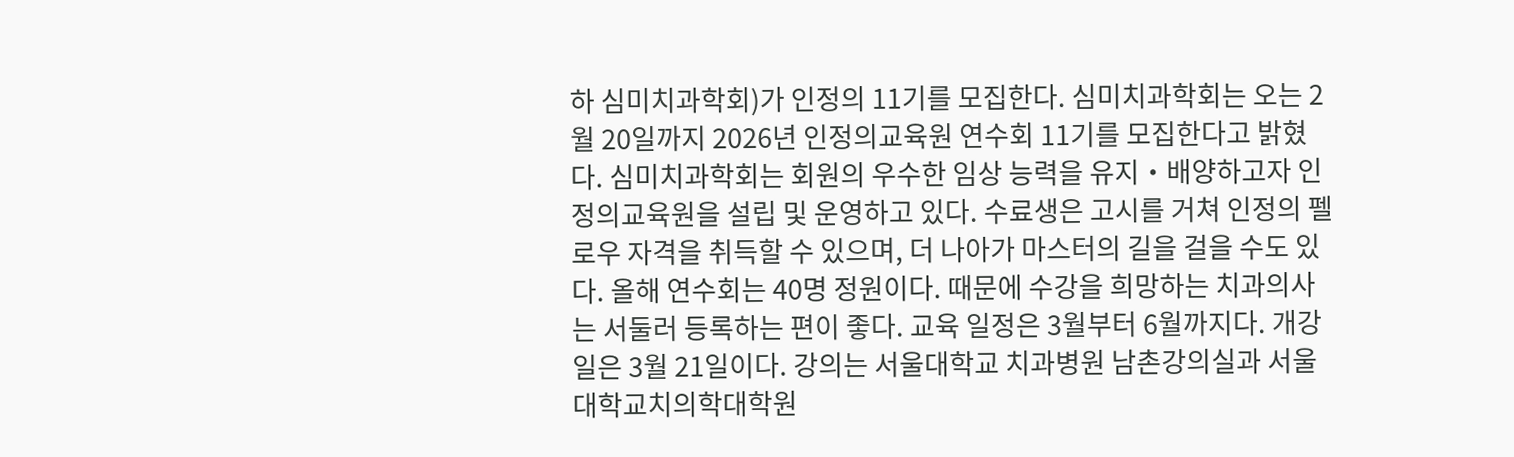하 심미치과학회)가 인정의 11기를 모집한다. 심미치과학회는 오는 2월 20일까지 2026년 인정의교육원 연수회 11기를 모집한다고 밝혔다. 심미치과학회는 회원의 우수한 임상 능력을 유지‧배양하고자 인정의교육원을 설립 및 운영하고 있다. 수료생은 고시를 거쳐 인정의 펠로우 자격을 취득할 수 있으며, 더 나아가 마스터의 길을 걸을 수도 있다. 올해 연수회는 40명 정원이다. 때문에 수강을 희망하는 치과의사는 서둘러 등록하는 편이 좋다. 교육 일정은 3월부터 6월까지다. 개강일은 3월 21일이다. 강의는 서울대학교 치과병원 남촌강의실과 서울대학교치의학대학원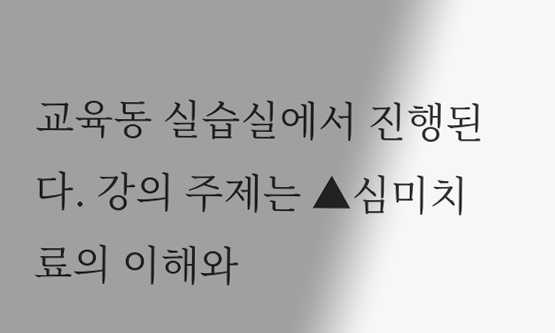교육동 실습실에서 진행된다. 강의 주제는 ▲심미치료의 이해와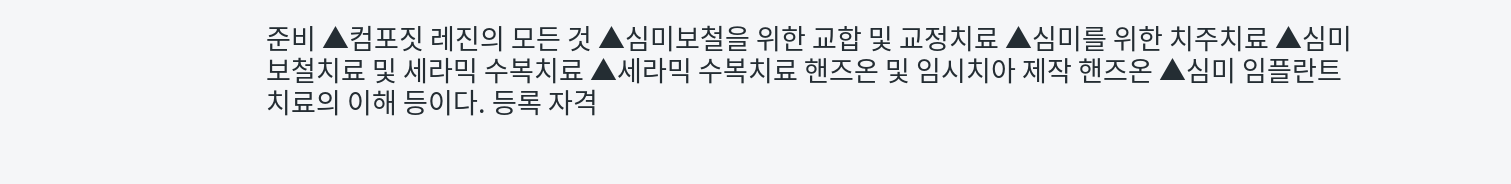준비 ▲컴포짓 레진의 모든 것 ▲심미보철을 위한 교합 및 교정치료 ▲심미를 위한 치주치료 ▲심미 보철치료 및 세라믹 수복치료 ▲세라믹 수복치료 핸즈온 및 임시치아 제작 핸즈온 ▲심미 임플란트 치료의 이해 등이다. 등록 자격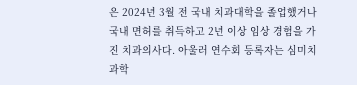은 2024년 3월 전 국내 치과대학을 졸업했거나 국내 면허를 취득하고 2년 이상 임상 경험을 가진 치과의사다. 아울러 연수회 등록자는 심미치과학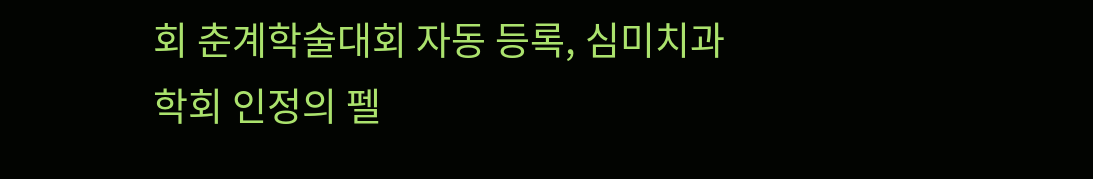회 춘계학술대회 자동 등록, 심미치과학회 인정의 펠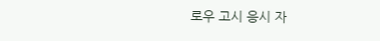로우 고시 응시 자